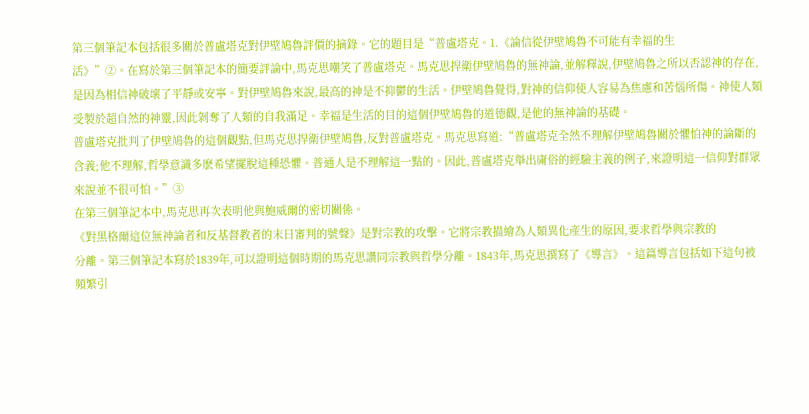第三個筆記本包括很多關於普盧塔克對伊壁鳩魯評價的摘錄。它的題目是“普盧塔克。1.《論信從伊壁鳩魯不可能有幸福的生
活》”②。在寫於第三個筆記本的簡要評論中,馬克思嘲笑了普盧塔克。馬克思捍衛伊壁鳩魯的無神論,並解釋說,伊壁鳩魯之所以否認神的存在,是因為相信神破壞了平靜或安寧。對伊壁鳩魯來說,最高的神是不抑鬱的生活。伊壁鳩魯覺得,對神的信仰使人容易為焦慮和苦惱所傷。神使人類受製於超自然的神靈,因此剝奪了人類的自我滿足。幸福是生活的目的這個伊壁鳩魯的道德觀,是他的無神論的基礎。
普盧塔克批判了伊壁鳩魯的這個觀點,但馬克思捍衛伊壁鳩魯,反對普盧塔克。馬克思寫道:“普盧塔克全然不理解伊壁鳩魯關於懼怕神的論斷的含義;他不理解,哲學意識多麽希望擺脫這種恐懼。普通人是不理解這一點的。因此,普盧塔克舉出庸俗的經驗主義的例子,來證明這一信仰對群眾來說並不很可怕。”③
在第三個筆記本中,馬克思再次表明他與鮑威爾的密切關係。
《對黑格爾這位無神論者和反基督教者的末日審判的號聲》是對宗教的攻擊。它將宗教描繪為人類異化產生的原因,要求哲學與宗教的
分離。第三個筆記本寫於1839年,可以證明這個時期的馬克思讚同宗教與哲學分離。1843年,馬克思撰寫了《導言》。這篇導言包括如下這句被頻繁引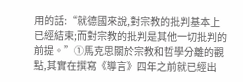用的話:“就德國來說,對宗教的批判基本上已經結束;而對宗教的批判是其他一切批判的前提。”①馬克思關於宗教和哲學分離的觀點,其實在撰寫《導言》四年之前就已經出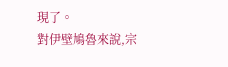現了。
對伊壁鳩魯來說,宗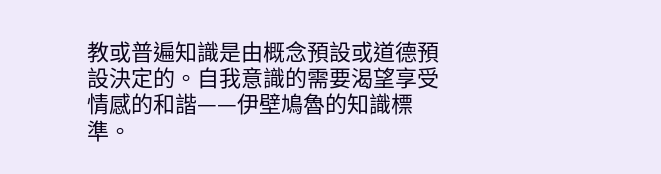教或普遍知識是由概念預設或道德預設決定的。自我意識的需要渴望享受情感的和諧——伊壁鳩魯的知識標準。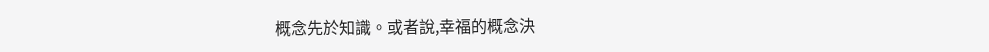概念先於知識。或者說,幸福的概念決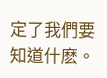定了我們要知道什麽。